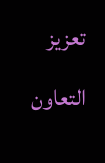تعزيز التعاون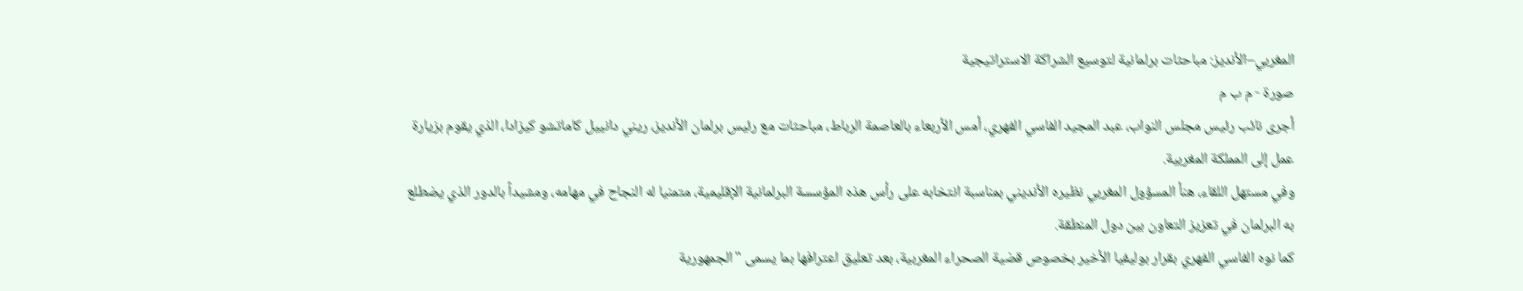المغربي–الأنديز: مباحثات برلمانية لتوسيع الشراكة الاستراتيجية
صورة - م ب م
أجرى نائب رئيس مجلس النواب، عبد المجيد الفاسي الفهري، أمس الأربعاء بالعاصمة الرباط، مباحثات مع رئيس برلمان الأنديز، ريني دانييل كاماتشو كيزادا، الذي يقوم بزيارة عمل إلى المملكة المغربية.
وفي مستهل اللقاء، هنأ المسؤول المغربي نظيره الأنديني بمناسبة انتخابه على رأس هذه المؤسسة البرلمانية الإقليمية، متمنيا له النجاح في مهامه، ومشيداً بالدور الذي يضطلع به البرلمان في تعزيز التعاون بين دول المنطقة.
كما نوه الفاسي الفهري بقرار بوليفيا الأخير بخصوص قضية الصحراء المغربية، بعد تعليق اعترافها بما يسمى "الجمهورية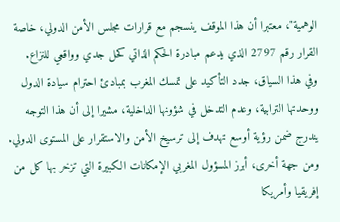الوهمية"، معتبرا أن هذا الموقف ينسجم مع قرارات مجلس الأمن الدولي، خاصة القرار رقم 2797 الذي يدعم مبادرة الحكم الذاتي كحل جدي وواقعي للنزاع.
وفي هذا السياق، جدد التأكيد على تمسك المغرب بمبادئ احترام سيادة الدول ووحدتها الترابية، وعدم التدخل في شؤونها الداخلية، مشيرا إلى أن هذا التوجه يندرج ضمن رؤية أوسع تهدف إلى ترسيخ الأمن والاستقرار على المستوى الدولي.
ومن جهة أخرى، أبرز المسؤول المغربي الإمكانات الكبيرة التي تزخر بها كل من إفريقيا وأمريكا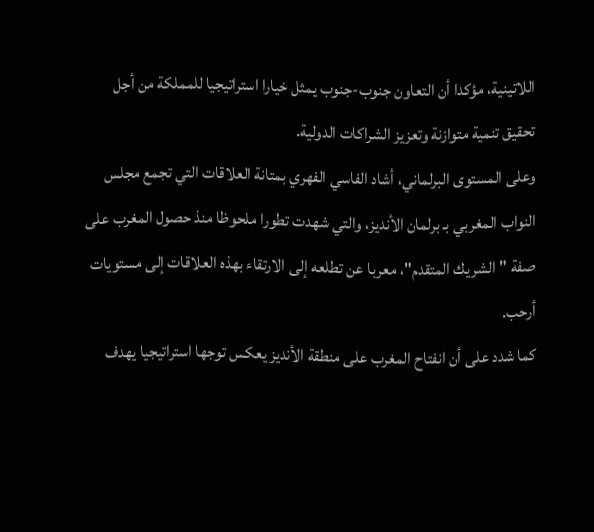اللاتينية، مؤكدا أن التعاون جنوب-جنوب يمثل خيارا استراتيجيا للمملكة من أجل تحقيق تنمية متوازنة وتعزيز الشراكات الدولية.
وعلى المستوى البرلماني، أشاد الفاسي الفهري بمتانة العلاقات التي تجمع مجلس النواب المغربي بـ برلمان الأنديز، والتي شهدت تطورا ملحوظا منذ حصول المغرب على صفة "الشريك المتقدم"، معربا عن تطلعه إلى الارتقاء بهذه العلاقات إلى مستويات أرحب.
كما شدد على أن انفتاح المغرب على منطقة الأنديز يعكس توجها استراتيجيا يهدف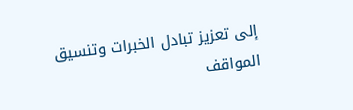إلى تعزيز تبادل الخبرات وتنسيق المواقف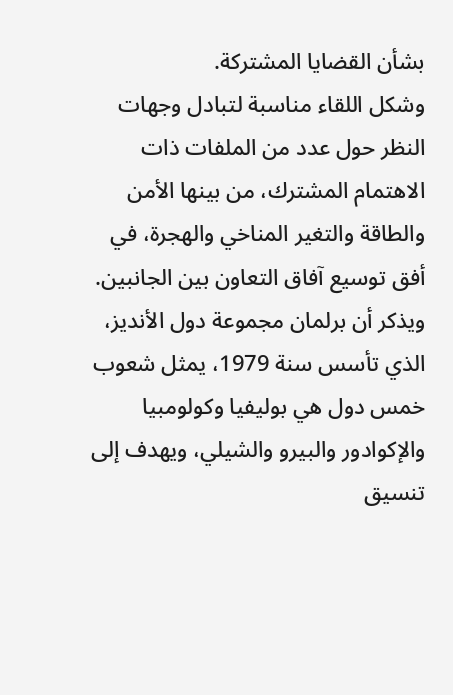بشأن القضايا المشتركة.
وشكل اللقاء مناسبة لتبادل وجهات النظر حول عدد من الملفات ذات الاهتمام المشترك، من بينها الأمن والطاقة والتغير المناخي والهجرة، في أفق توسيع آفاق التعاون بين الجانبين.
ويذكر أن برلمان مجموعة دول الأنديز، الذي تأسس سنة 1979، يمثل شعوب خمس دول هي بوليفيا وكولومبيا والإكوادور والبيرو والشيلي، ويهدف إلى تنسيق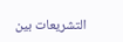التشريعات بين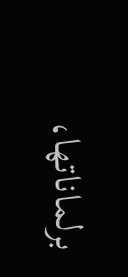برلماناتها،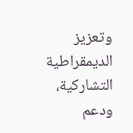وتعزيز الديمقراطية التشاركية، ودعم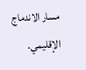مسار الاندماج الإقليمي.